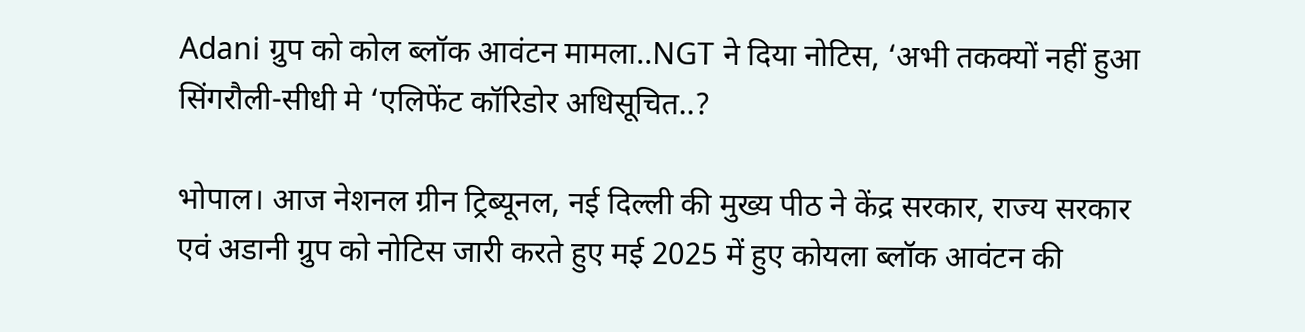Adani ग्रुप को कोल ब्लॉक आवंटन मामला..NGT ने दिया नोटिस, ‘अभी तकक्यों नहीं हुआ सिंगरौली-सीधी मे ‘एलिफेंट कॉरिडोर अधिसूचित..?

भोपाल। आज नेशनल ग्रीन ट्रिब्यूनल, नई दिल्ली की मुख्य पीठ ने केंद्र सरकार, राज्य सरकार एवं अडानी ग्रुप को नोटिस जारी करते हुए मई 2025 में हुए कोयला ब्लॉक आवंटन की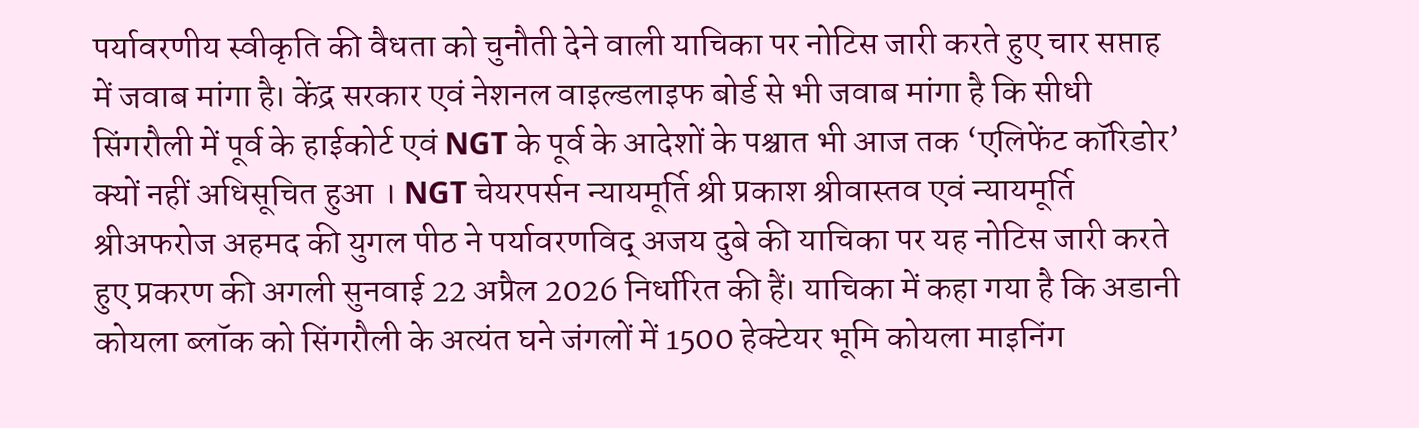पर्यावरणीय स्वीकृति की वैधता को चुनौती देने वाली याचिका पर नोटिस जारी करते हुए चार सप्ताह में जवाब मांगा है। केंद्र सरकार एवं नेशनल वाइल्डलाइफ बोर्ड से भी जवाब मांगा है कि सीधी सिंगरौली में पूर्व के हाईकोर्ट एवं NGT के पूर्व के आदेशों के पश्चात भी आज तक ‘एलिफेंट कॉरिडोर’ क्यों नहीं अधिसूचित हुआ । NGT चेयरपर्सन न्यायमूर्ति श्री प्रकाश श्रीवास्तव एवं न्यायमूर्ति श्रीअफरोज अहमद की युगल पीठ ने पर्यावरणविद् अजय दुबे की याचिका पर यह नोटिस जारी करते हुए प्रकरण की अगली सुनवाई 22 अप्रैल 2026 निर्धारित की हैं। याचिका में कहा गया है कि अडानी कोयला ब्लॉक को सिंगरौली के अत्यंत घने जंगलों में 1500 हेक्टेयर भूमि कोयला माइनिंग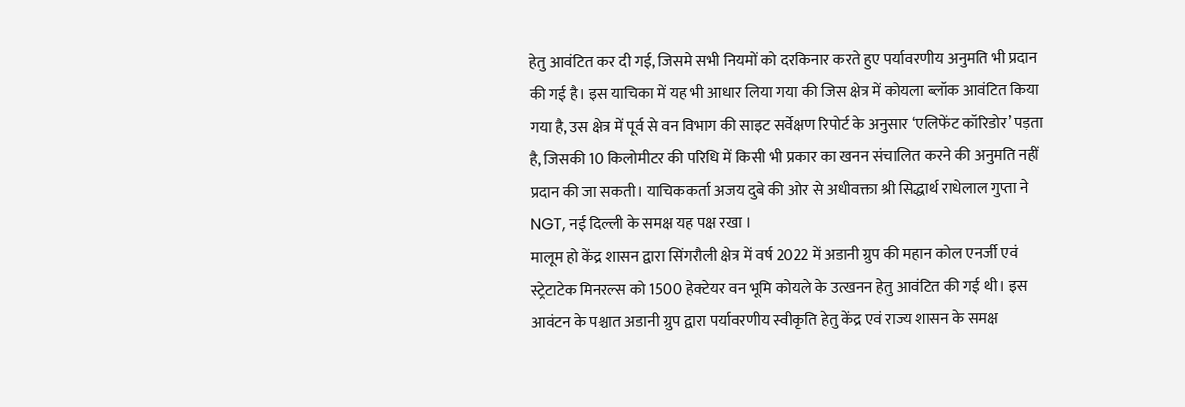हेतु आवंटित कर दी गई, जिसमे सभी नियमों को दरकिनार करते हुए पर्यावरणीय अनुमति भी प्रदान की गई है। इस याचिका में यह भी आधार लिया गया की जिस क्षेत्र में कोयला ब्लॉक आवंटित किया गया है, उस क्षेत्र में पूर्व से वन विभाग की साइट सर्वेक्षण रिपोर्ट के अनुसार ‘एलिफेंट कॉरिडोर’ पड़ता है, जिसकी 10 किलोमीटर की परिधि में किसी भी प्रकार का खनन संचालित करने की अनुमति नहीं प्रदान की जा सकती। याचिककर्ता अजय दुबे की ओर से अधीवक्ता श्री सिद्धार्थ राधेलाल गुप्ता ने NGT, नई दिल्ली के समक्ष यह पक्ष रखा ।
मालूम हो केंद्र शासन द्वारा सिंगरौली क्षेत्र में वर्ष 2022 में अडानी ग्रुप की महान कोल एनर्जी एवं स्ट्रेटाटेक मिनरल्स को 1500 हेक्टेयर वन भूमि कोयले के उत्खनन हेतु आवंटित की गई थी। इस आवंटन के पश्चात अडानी ग्रुप द्वारा पर्यावरणीय स्वीकृति हेतु केंद्र एवं राज्य शासन के समक्ष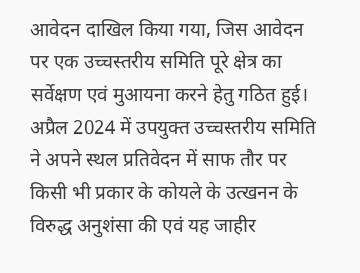आवेदन दाखिल किया गया, जिस आवेदन पर एक उच्चस्तरीय समिति पूरे क्षेत्र का सर्वेक्षण एवं मुआयना करने हेतु गठित हुई।
अप्रैल 2024 में उपयुक्त उच्चस्तरीय समिति ने अपने स्थल प्रतिवेदन में साफ तौर पर किसी भी प्रकार के कोयले के उत्खनन के विरुद्ध अनुशंसा की एवं यह जाहीर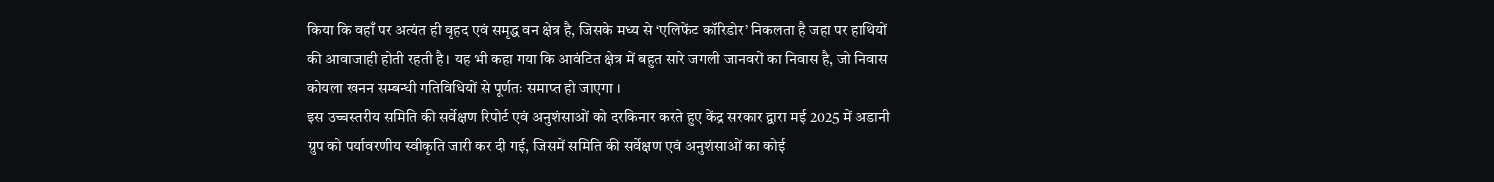किया कि वहाँ पर अत्यंत ही वृहद एवं समृद्ध वन क्षेत्र है, जिसके मध्य से ‘एलिफेंट कॉरिडोर’ निकलता है जहा पर हाथियों की आवाजाही होती रहती है। यह भी कहा गया कि आवंटित क्षेत्र में बहुत सारे जगली जानवरों का निवास है, जो निवास कोयला खनन सम्बन्धी गतिविधियों से पूर्णतः समाप्त हो जाएगा ।
इस उच्चस्तरीय समिति की सर्वेक्षण रिपोर्ट एवं अनुशंसाओं को दरकिनार करते हुए केंद्र सरकार द्वारा मई 2025 में अडानी ग्रुप को पर्यावरणीय स्वीकृति जारी कर दी गई, जिसमें समिति की सर्वेक्षण एवं अनुशंसाओं का कोई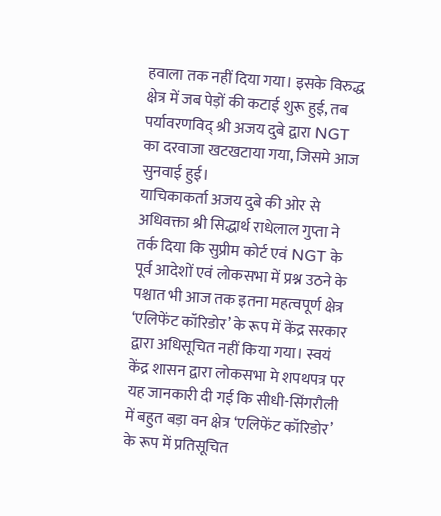हवाला तक नहीं दिया गया। इसके विरुद्ध क्षेत्र में जब पेड़ों की कटाई शुरू हुई, तब पर्यावरणविद् श्री अजय दुबे द्वारा NGT का दरवाजा खटखटाया गया, जिसमे आज सुनवाई हुई।
याचिकाकर्ता अजय दुबे की ओर से अधिवक्ता श्री सिद्धार्थ राधेलाल गुप्ता ने तर्क दिया कि सुप्रीम कोर्ट एवं NGT के पूर्व आदेशों एवं लोकसभा में प्रश्न उठने के पश्चात भी आज तक इतना महत्वपूर्ण क्षेत्र ‘एलिफेंट कॉरिडोर’ के रूप में केंद्र सरकार द्वारा अधिसूचित नहीं किया गया। स्वयं केंद्र शासन द्वारा लोकसभा मे शपथपत्र पर यह जानकारी दी गई कि सीधी-सिंगरौली में बहुत बड़ा वन क्षेत्र ‘एलिफेंट कॉरिडोर’ के रूप में प्रतिसूचित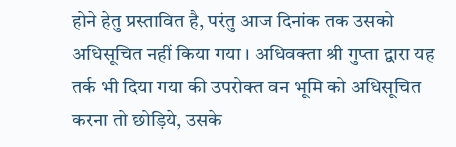होने हेतु प्रस्तावित है, परंतु आज दिनांक तक उसको अधिसूचित नहीं किया गया । अधिवक्ता श्री गुप्ता द्वारा यह तर्क भी दिया गया की उपरोक्त वन भूमि को अधिसूचित करना तो छोड़िये, उसके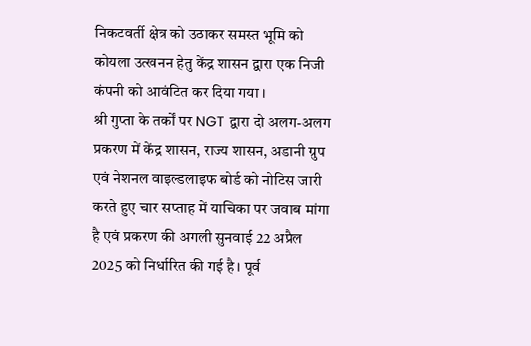निकटवर्ती क्षेत्र को उठाकर समस्त भूमि को कोयला उत्खनन हेतु केंद्र शासन द्वारा एक निजी कंपनी को आवंटित कर दिया गया ।
श्री गुप्ता के तर्कों पर NGT द्वारा दो अलग-अलग प्रकरण में केंद्र शासन, राज्य शासन, अडानी ग्रुप एवं नेशनल वाइल्डलाइफ बोर्ड को नोटिस जारी करते हुए चार सप्ताह में याचिका पर जवाब मांगा है एवं प्रकरण की अगली सुनवाई 22 अप्रैल 2025 को निर्धारित की गई है। पूर्व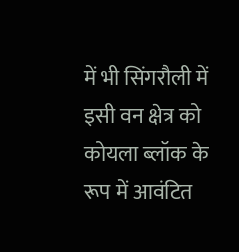में भी सिंगरौली में इसी वन क्षेत्र को कोयला ब्लॉक के रूप में आवंटित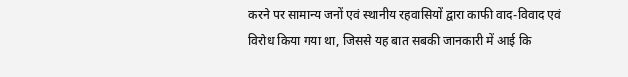करने पर सामान्य जनों एवं स्थानीय रहवासियों द्वारा काफी वाद-विवाद एवं विरोध किया गया था, जिससे यह बात सबकी जानकारी में आई कि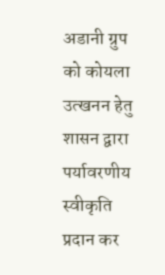अडानी ग्रुप को कोयला उत्खनन हेतु शासन द्वारा पर्यावरणीय स्वीकृति प्रदान कर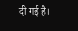दी गई है।